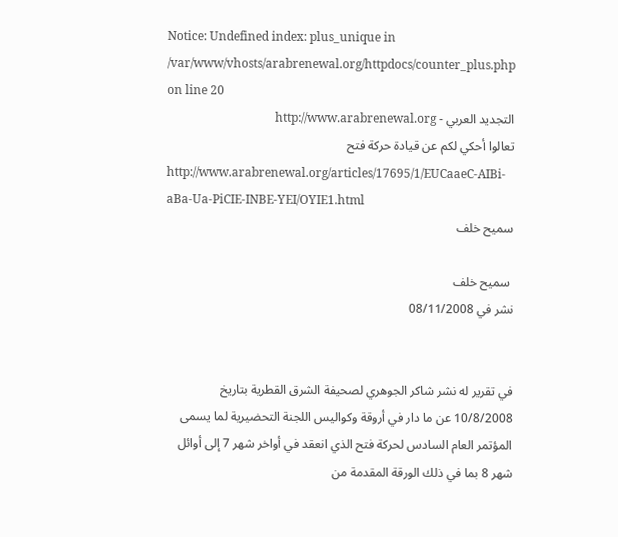Notice: Undefined index: plus_unique in /var/www/vhosts/arabrenewal.org/httpdocs/counter_plus.php on line 20
التجديد العربي - http://www.arabrenewal.org
تعالوا أحكي لكم عن قيادة حركة فتح
http://www.arabrenewal.org/articles/17695/1/EUCaaeC-AIBi-aBa-Ua-PiCIE-INBE-YEI/OYIE1.html
سميح خلف

 سميح خلف
نشر في 08/11/2008


في تقرير له نشر شاكر الجوهري لصحيفة الشرق القطرية بتاريخ 10/8/2008 عن ما دار في أروقة وكواليس اللجنة التحضيرية لما يسمى المؤتمر العام السادس لحركة فتح الذي انعقد في أواخر شهر 7 إلى أوائل شهر 8 بما في ذلك الورقة المقدمة من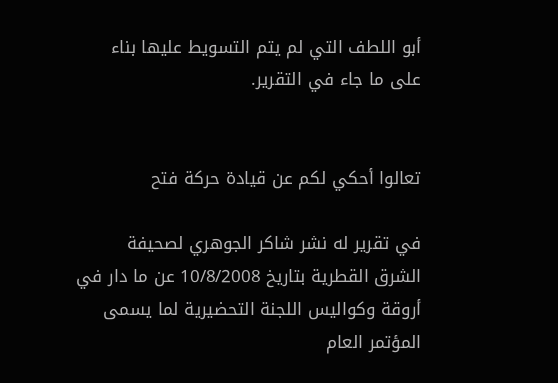أبو اللطف التي لم يتم التسويط عليها بناء على ما جاء في التقرير.


تعالوا أحكي لكم عن قيادة حركة فتح

في تقرير له نشر شاكر الجوهري لصحيفة الشرق القطرية بتاريخ 10/8/2008 عن ما دار في أروقة وكواليس اللجنة التحضيرية لما يسمى المؤتمر العام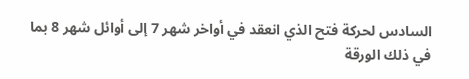السادس لحركة فتح الذي انعقد في أواخر شهر 7 إلى أوائل شهر 8 بما في ذلك الورقة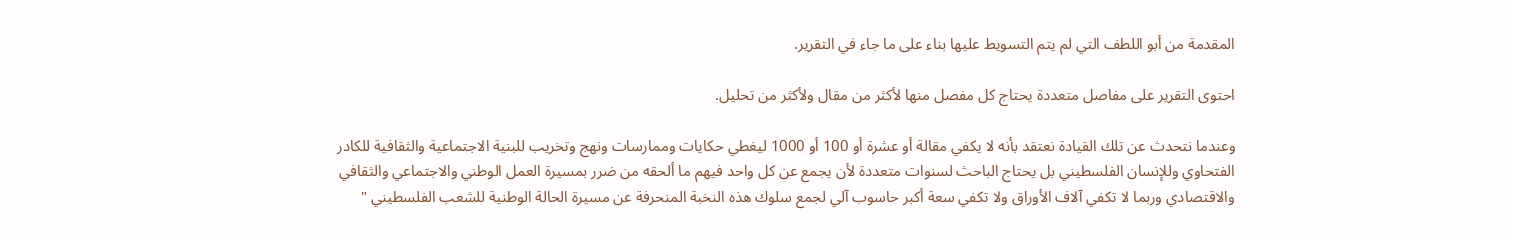المقدمة من أبو اللطف التي لم يتم التسويط عليها بناء على ما جاء في التقرير.

احتوى التقرير على مفاصل متعددة يحتاج كل مفصل منها لأكثر من مقال ولأكثر من تحليل.

وعندما نتحدث عن تلك القيادة نعتقد بأنه لا يكفي مقالة أو عشرة أو 100 أو 1000 ليغطي حكايات وممارسات ونهج وتخريب للبنية الاجتماعية والثقافية للكادر الفتحاوي وللإنسان الفلسطيني بل يحتاج الباحث لسنوات متعددة لأن يجمع عن كل واحد فيهم ما ألحقه من ضرر بمسيرة العمل الوطني والاجتماعي والثقافي والاقتصادي وربما لا تكفي آلاف الأوراق ولا تكفي سعة أكبر حاسوب آلي لجمع سلوك هذه النخبة المنحرفة عن مسيرة الحالة الوطنية للشعب الفلسطيني "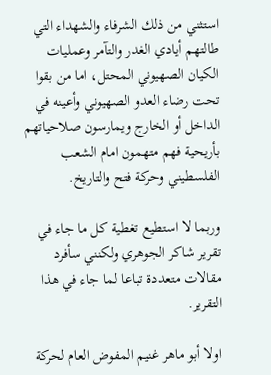استثني من ذلك الشرفاء والشهداء التي طالتهم أيادي الغدر والتآمر وعمليات الكيان الصهيوني المحتل، اما من بقوا تحت رضاء العدو الصهيوني وأعينه في الداخل أو الخارج ويمارسون صلاحياتهم بأريحية فهم متهمون امام الشعب الفلسطيني وحركة فتح والتاريخ.

وربما لا استطيع تغطية كل ما جاء في تقرير شاكر الجوهري ولكنني سأفرد مقالات متعددة تباعا لما جاء في هذا التقرير.

اولا أبو ماهر غنيم المفوض العام لحركة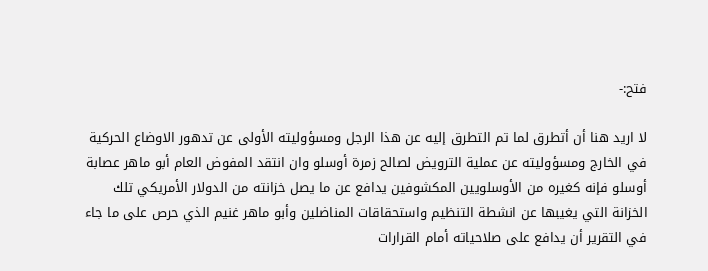فتح:-

لا اريد هنا أن أتطرق لما تم التطرق إليه عن هذا الرجل ومسؤوليته الأولى عن تدهور الاوضاع الحركية في الخارج ومسؤوليته عن عملية الترويض لصالح زمرة أوسلو وان انتقد المفوض العام أبو ماهر عصابة أوسلو فإنه كغيره من الأوسلويين المكشوفين يدافع عن ما يصل خزانته من الدولار الأمريكي تلك الخزانة التي يغيبها عن انشطة التنظيم واستحقاقات المناضلين وأبو ماهر غنيم الذي حرص على ما جاء في التقرير أن يدافع على صلاحياته أمام القرارات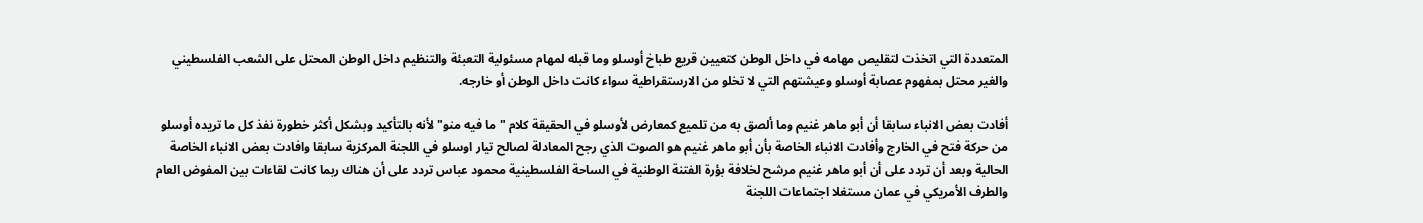المتعددة التي اتخذت لتقليص مهامه في داخل الوطن كتعيين قريع طباخ أوسلو وما قبله لمهام مسئولية التعبئة والتنظيم داخل الوطن المحتل على الشعب الفلسطيني والغير محتل بمفهوم عصابة أوسلو وعيشتهم التي لا تخلو من الارستقراطية سواء كانت داخل الوطن أو خارجه.

أفادت بعض الانباء سابقا أن أبو ماهر غنيم وما ألصق به من تلميع كمعارض لأوسلو في الحقيقة كلام "ما فيه منو" لأنه بالتأكيد وبشكل أكثر خطورة نفذ كل ما تريده أوسلو من حركة فتح في الخارج وأفادت الانباء الخاصة بأن أبو ماهر غنيم هو الصوت الذي رجح المعادلة لصالح تيار اوسلو في اللجنة المركزية سابقا وافادت بعض الانباء الخاصة الحالية وبعد أن تردد على أن أبو ماهر غنيم مرشح لخلافة بؤرة الفتنة الوطنية في الساحة الفلسطينية محمود عباس تردد على أن هناك ربما كانت لقاءات بين المفوض العام والطرف الأمريكي في عمان مستغلا اجتماعات اللجنة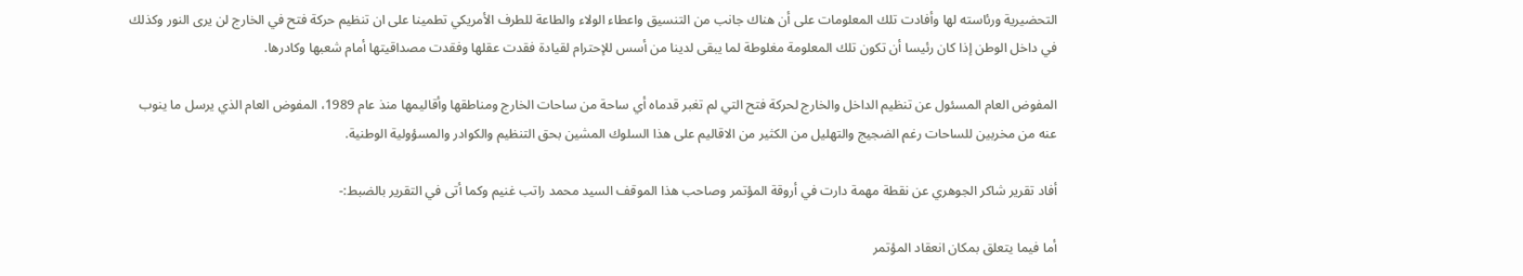التحضيرية ورئاسته لها وأفادت تلك المعلومات على أن هناك جانب من التنسيق واعطاء الولاء والطاعة للطرف الأمريكي تطمينا على ان تنظيم حركة فتح في الخارج لن يرى النور وكذلك في داخل الوطن إذا كان رئيسا أن تكون تلك المعلومة مغلوطة لما يبقى لدينا من أسس للإحترام لقيادة فقدت عقلها وفقدت مصداقيتها أمام شعبها وكادرها.

المفوض العام المسئول عن تنظيم الداخل والخارج لحركة فتح التي لم تغبر قدماه أي ساحة من ساحات الخارج ومناطقها وأقاليمها منذ عام 1989، المفوض العام الذي يرسل ما ينوب عنه من مخربين للساحات رغم الضجيج والتهليل من الكثير من الاقاليم على هذا السلوك المشين بحق التنظيم والكوادر والمسؤولية الوطنية.

أفاد تقرير شاكر الجوهري عن نقطة مهمة دارت في أروقة المؤتمر وصاحب هذا الموقف السيد محمد راتب غنيم وكما أتى في التقرير بالضبط:-

أما فيما يتعلق بمكان انعقاد المؤتمر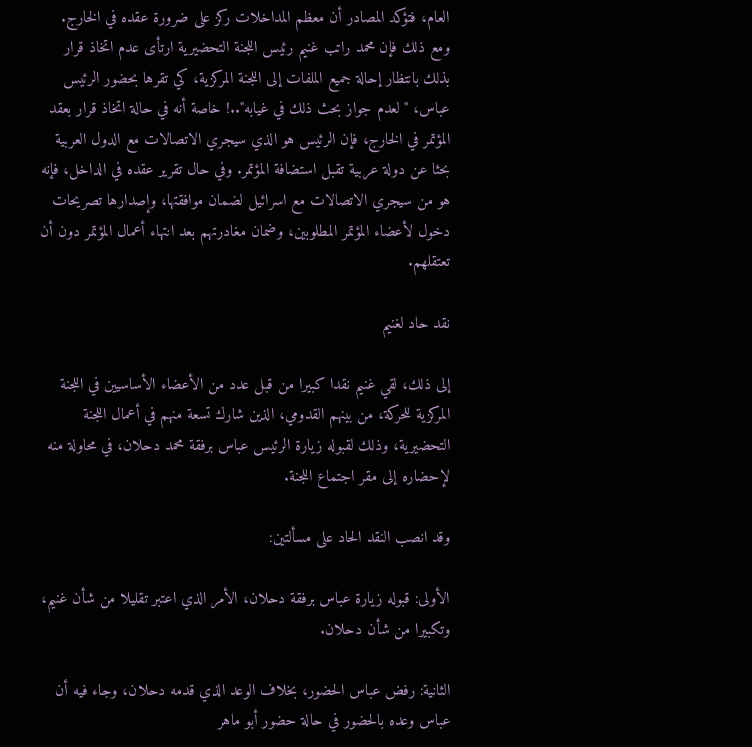العام، فتؤكد المصادر أن معظم المداخلات ركز على ضرورة عقده في الخارج. ومع ذلك فإن محمد راتب غنيم رئيس اللجنة التحضيرية ارتأى عدم اتخاذ قرار بذلك بانتظار إحالة جميع الملفات إلى اللجنة المركزية، كي تقرها بحضور الرئيس عباس، "لعدم جواز بحث ذلك في غيابه"..! خاصة أنه في حالة اتخاذ قرار بعقد المؤتمر في الخارج، فإن الرئيس هو الذي سيجري الاتصالات مع الدول العربية بحثا عن دولة عربية تقبل استضافة المؤتمر. وفي حال تقرير عقده في الداخل، فإنه هو من سيجري الاتصالات مع اسرائيل لضمان موافقتها، وإصدارها تصريحات دخول لأعضاء المؤتمر المطلوبين، وضمان مغادرتهم بعد انتهاء أعمال المؤتمر دون أن تعتقلهم.

نقد حاد لغنيم

إلى ذلك، لقي غنيم نقدا كبيرا من قبل عدد من الأعضاء الأساسيين في اللجنة المركزية للحركة، من بينهم القدومي، الذين شارك تسعة منهم في أعمال اللجنة التحضيرية، وذلك لقبوله زيارة الرئيس عباس برفقة محمد دحلان، في محاولة منه لإحضاره إلى مقر اجتماع اللجنة.

وقد انصب النقد الحاد على مسألتين:

الأولى: قبوله زيارة عباس برفقة دحلان، الأمر الذي اعتبر تقليلا من شأن غنيم، وتكبيرا من شأن دحلان.

الثانية: رفض عباس الحضور، بخلاف الوعد الذي قدمه دحلان، وجاء فيه أن عباس وعده بالحضور في حالة حضور أبو ماهر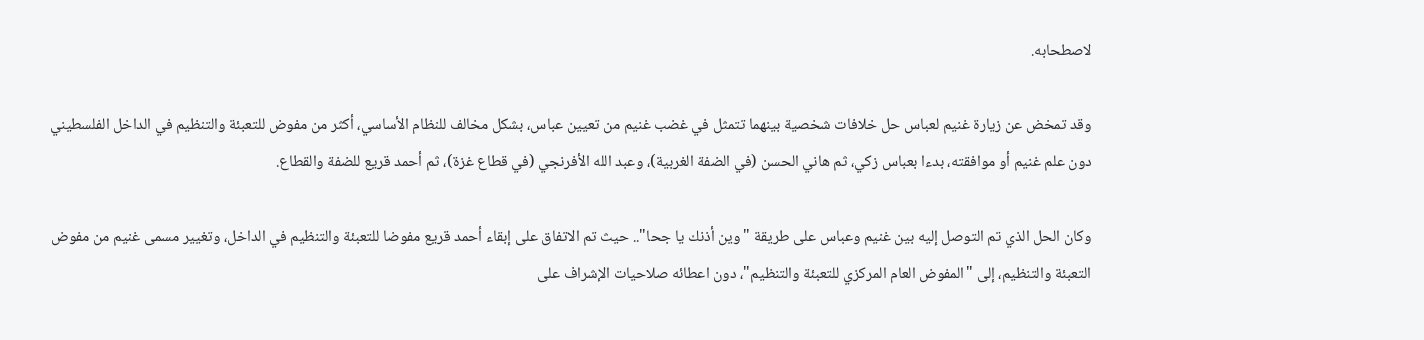لاصطحابه.

وقد تمخض عن زيارة غنيم لعباس حل خلافات شخصية بينهما تتمثل في غضب غنيم من تعيين عباس، بشكل مخالف للنظام الأساسي، أكثر من مفوض للتعبئة والتنظيم في الداخل الفلسطيني دون علم غنيم أو موافقته، بدءا بعباس زكي، ثم هاني الحسن (في الضفة الغربية)، وعبد الله الأفرنجي (في قطاع غزة)، ثم أحمد قريع للضفة والقطاع.

وكان الحل الذي تم التوصل إليه بين غنيم وعباس على طريقة "وين أذنك يا جحا".. حيث تم الاتفاق على إبقاء أحمد قريع مفوضا للتعبئة والتنظيم في الداخل، وتغيير مسمى غنيم من مفوض التعبئة والتنظيم، إلى "المفوض العام المركزي للتعبئة والتنظيم"، دون اعطائه صلاحيات الإشراف على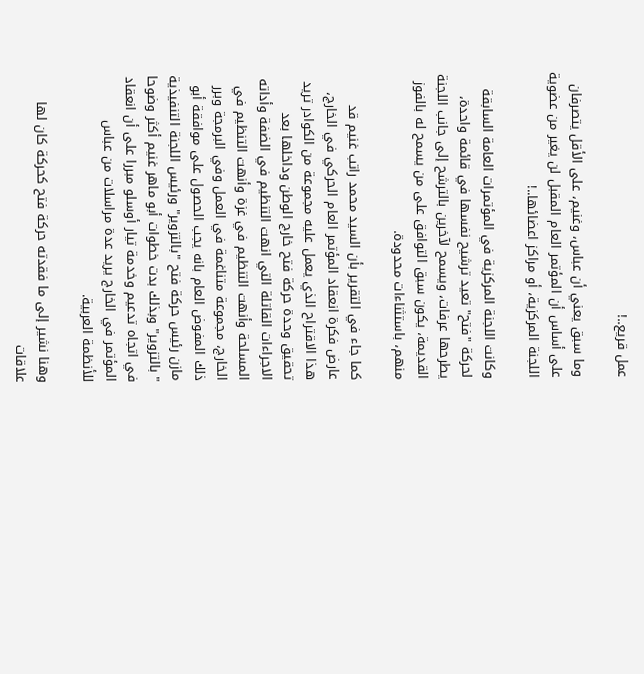عمل قريع..!

وما سبق يعني أن عباس، وغنيم، على الأقل يتصرفان على أساس أن المؤتمر العام المقبل لن يغير من عضوية اللجنة المركزية، أو مراكز اعضائها..!

وكانت اللجنة المركزية في المؤتمرات العامة السابقة لحركة "فتح" تعيد ترشيح نفسها في قائمة واحدة، يطرحها عرفات، ويسمح لآخرين بالترشح إلى جانب اللجنة القديمة، يكون سبق التوافق على من يسمح له بالفوز منهم، باستثناءات محدودة.

كما جاء في التقرير بأن السيد محمد راتب غنيم قد عارض فكرة انعقاد المؤتمر العام الحركي في الخارج، هذا الاقتراح الذي يعمل عليه مجموعة من الكوادر تريد تحقيق وحدة حركة فتح خارج الوطن وداخلها بعد الاجراءات القاتلة التي انهت التنظيم في الضفة وأداته المسلحة وأنهت التنظيم في غزة وأنهت التنظيم في الخارج، مجموعة متناغمة في العمل وفي البرمجة وبرر ذلك المفوض العام بانه يجب الحصول على موافقة أبو مازن رئيس حركة فتح "بالتزوير" ورئيس اللجنة التنفيذية " بالتزوير" وبذلك بدت خطوات أبو ماهر غنيم أكثر وضوحا في اتجاه تدعيم وخدمة تيار أوسلو مبررا على أن انعقاد المؤتمر في الخارج يريد عدة مراسلات من عباس للأنظمة العربية.

وهنا نشير إلى ما فقدته حركة فتح كحركة كان لها علاقات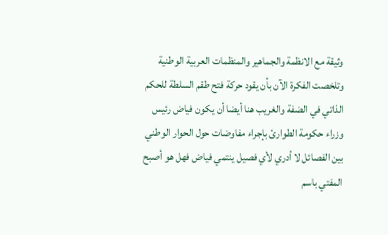وثيقة مع الانظمة والجماهير والمنظمات العربية الوطنية وتلخصت الفكرة الآن بأن يقود حركة فتح طقم السلطة للحكم الذاتي في الضفة والغريب هنا أيضا أن يكون فياض رئيس وزراء حكومة الطوارئ بإجراء مفاوضات حول الحوار الوطني بين الفصائل لا أدري لأي فصيل ينتمي فياض فهل هو أصبح المفتي باسم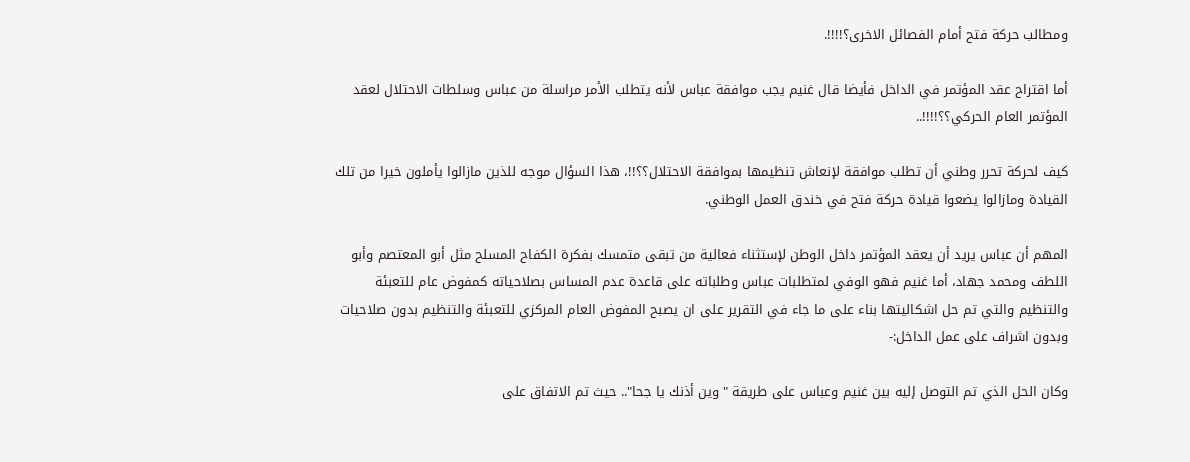ومطالب حركة فتح أمام الفصائل الاخرى؟!!!!.

أما اقتراح عقد المؤتمر في الداخل فأيضا قال غنيم يجب موافقة عباس لأنه يتطلب الأمر مراسلة من عباس وسلطات الاحتلال لعقد المؤتمر العام الحركي؟؟!!!!..

كيف لحركة تحرر وطني أن تطلب موافقة لإنعاش تنظيمها بموافقة الاحتلال؟؟!!، هذا السؤال موجه للذين مازالوا يأملون خيرا من تلك القيادة ومازالوا يضعوا قيادة حركة فتح في خندق العمل الوطني.

المهم أن عباس يريد أن يعقد المؤتمر داخل الوطن لإستثناء فعالية من تبقى متمسك بفكرة الكفاح المسلح مثل أبو المعتصم وأبو اللطف ومحمد جهاد، أما غنيم فهو الوفي لمتطلبات عباس وطلباته على قاعدة عدم المساس بصلاحياته كمفوض عام للتعبئة والتنظيم والتي تم حل اشكاليتها بناء على ما جاء في التقرير على ان يصبح المفوض العام المركزي للتعبئة والتنظيم بدون صلاحيات وبدون اشراف على عمل الداخل:-

وكان الحل الذي تم التوصل إليه بين غنيم وعباس على طريقة "وين أذنك يا جحا".. حيث تم الاتفاق على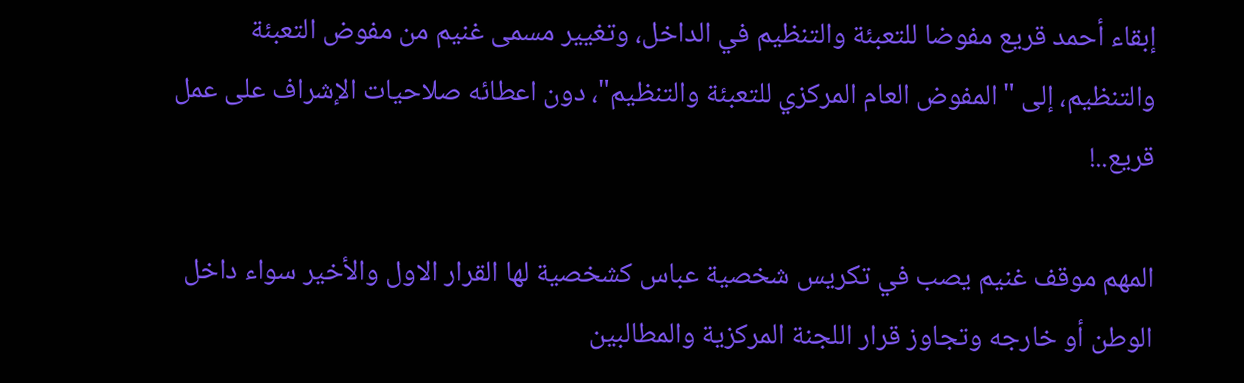إبقاء أحمد قريع مفوضا للتعبئة والتنظيم في الداخل، وتغيير مسمى غنيم من مفوض التعبئة والتنظيم، إلى "المفوض العام المركزي للتعبئة والتنظيم"، دون اعطائه صلاحيات الإشراف على عمل قريع..!

المهم موقف غنيم يصب في تكريس شخصية عباس كشخصية لها القرار الاول والأخير سواء داخل الوطن أو خارجه وتجاوز قرار اللجنة المركزية والمطالبين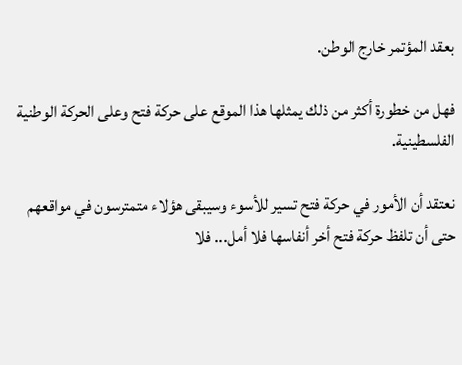بعقد المؤتمر خارج الوطن.

فهل من خطورة أكثر من ذلك يمثلها هذا الموقع على حركة فتح وعلى الحركة الوطنية الفلسطينية.

نعتقد أن الأمور في حركة فتح تسير للأسوء وسيبقى هؤلاء متمترسون في مواقعهم حتى أن تلفظ حركة فتح أخر أنفاسها فلا أمل... فلا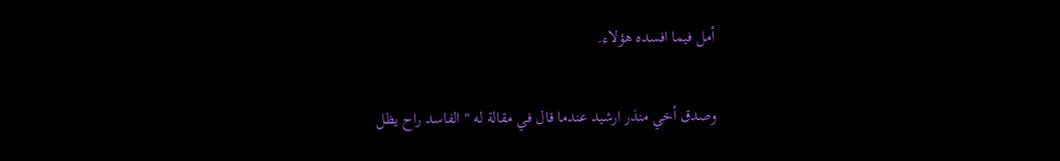أمل فيما افسده هؤلاء.

وصدق أخي منذر ارشيد عندما قال في مقالة له "الفاسد راح يظل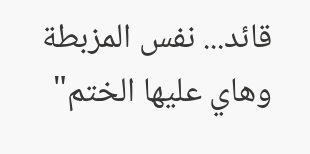قائد... نفس المزبطة وهاي عليها الختم"